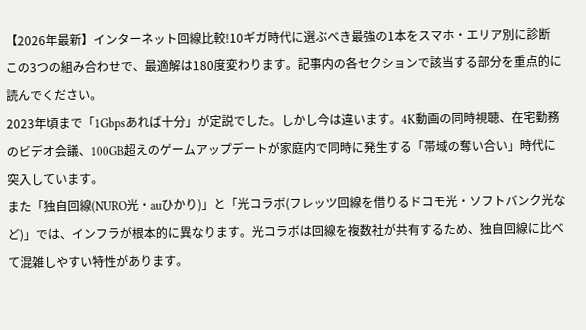【2026年最新】インターネット回線比較!10ギガ時代に選ぶべき最強の1本をスマホ・エリア別に診断
この3つの組み合わせで、最適解は180度変わります。記事内の各セクションで該当する部分を重点的に読んでください。
2023年頃まで「1Gbpsあれば十分」が定説でした。しかし今は違います。4K動画の同時視聴、在宅勤務のビデオ会議、100GB超えのゲームアップデートが家庭内で同時に発生する「帯域の奪い合い」時代に突入しています。
また「独自回線(NURO光・auひかり)」と「光コラボ(フレッツ回線を借りるドコモ光・ソフトバンク光など)」では、インフラが根本的に異なります。光コラボは回線を複数社が共有するため、独自回線に比べて混雑しやすい特性があります。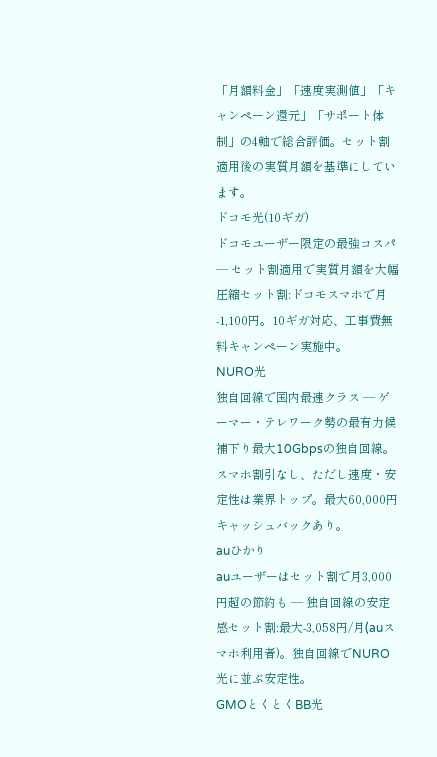「月額料金」「速度実測値」「キャンペーン還元」「サポート体制」の4軸で総合評価。セット割適用後の実質月額を基準にしています。
ドコモ光(10ギガ)
ドコモユーザー限定の最強コスパ — セット割適用で実質月額を大幅圧縮セット割:ドコモスマホで月-1,100円。10ギガ対応、工事費無料キャンペーン実施中。
NURO光
独自回線で国内最速クラス — ゲーマー・テレワーク勢の最有力候補下り最大10Gbpsの独自回線。スマホ割引なし、ただし速度・安定性は業界トップ。最大60,000円キャッシュバックあり。
auひかり
auユーザーはセット割で月3,000円超の節約も — 独自回線の安定感セット割:最大-3,058円/月(auスマホ利用者)。独自回線でNURO光に並ぶ安定性。
GMOとくとくBB光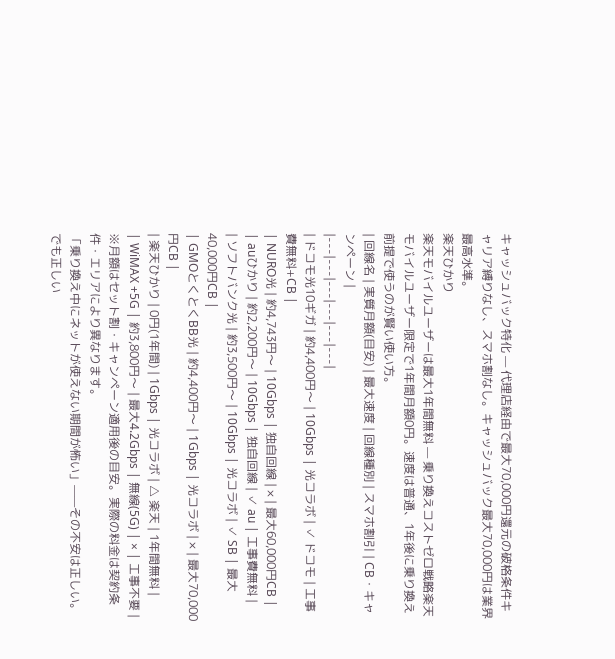キャッシュバック特化 — 代理店経由で最大70,000円還元の破格条件キャリア縛りなし、スマホ割なし。キャッシュバック最大70,000円は業界最高水準。
楽天ひかり
楽天モバイルユーザーは最大1年間無料 — 乗り換えコストゼロ戦略楽天モバイルユーザー限定で1年間月額0円。速度は普通、1年後に乗り換え前提で使うのが賢い使い方。
| 回線名 | 実質月額(目安) | 最大速度 | 回線種別 | スマホ割引 | CB・キャンペーン |
|---|---|---|---|---|---|
| ドコモ光10ギガ | 約4,400円〜 | 10Gbps | 光コラボ | ✓ ドコモ | 工事費無料+CB |
| NURO光 | 約4,743円〜 | 10Gbps | 独自回線 | × | 最大60,000円CB |
| auひかり | 約2,200円〜 | 10Gbps | 独自回線 | ✓ au | 工事費無料 |
| ソフトバンク光 | 約3,500円〜 | 10Gbps | 光コラボ | ✓ SB | 最大40,000円CB |
| GMOとくとくBB光 | 約4,400円〜 | 1Gbps | 光コラボ | × | 最大70,000円CB |
| 楽天ひかり | 0円(1年間) | 1Gbps | 光コラボ | △ 楽天 | 1年間無料 |
| WiMAX +5G | 約3,800円〜 | 最大4.2Gbps | 無線(5G) | × | 工事不要 |
※月額はセット割・キャンペーン適用後の目安。実際の料金は契約条件・エリアにより異なります。
「乗り換え中にネットが使えない期間が怖い」——その不安は正しい。でも正しい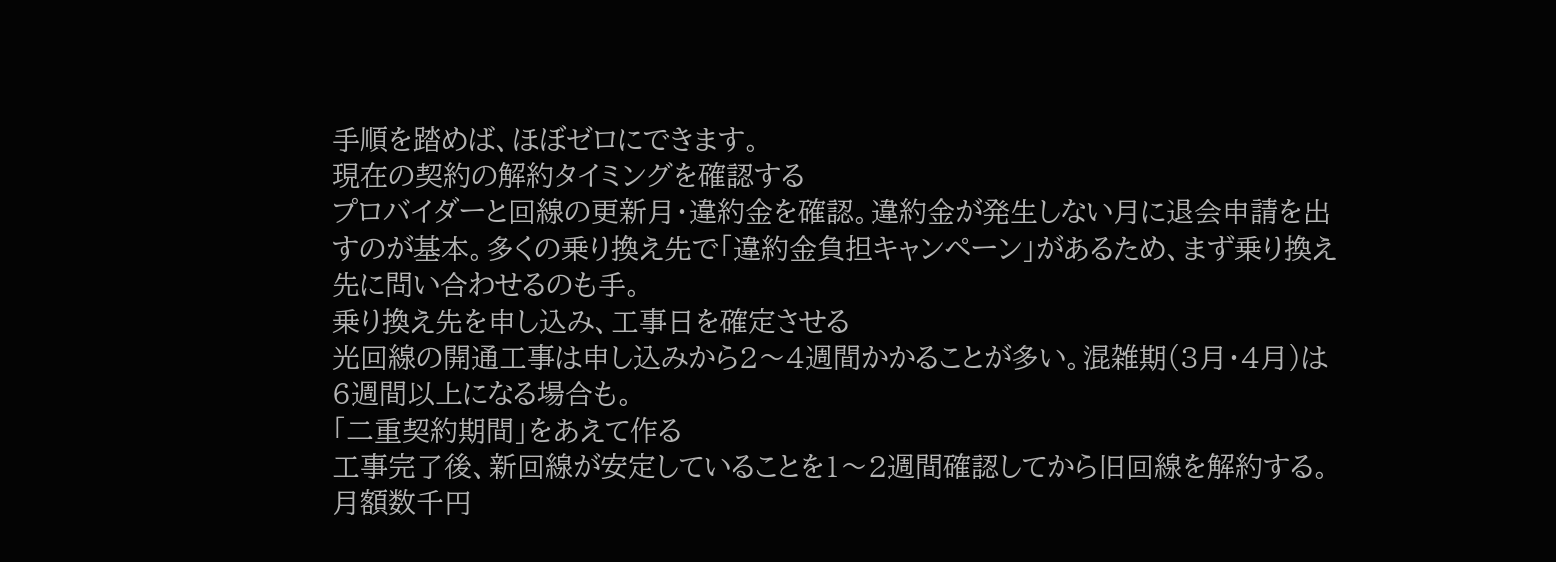手順を踏めば、ほぼゼロにできます。
現在の契約の解約タイミングを確認する
プロバイダーと回線の更新月・違約金を確認。違約金が発生しない月に退会申請を出すのが基本。多くの乗り換え先で「違約金負担キャンペーン」があるため、まず乗り換え先に問い合わせるのも手。
乗り換え先を申し込み、工事日を確定させる
光回線の開通工事は申し込みから2〜4週間かかることが多い。混雑期(3月・4月)は6週間以上になる場合も。
「二重契約期間」をあえて作る
工事完了後、新回線が安定していることを1〜2週間確認してから旧回線を解約する。月額数千円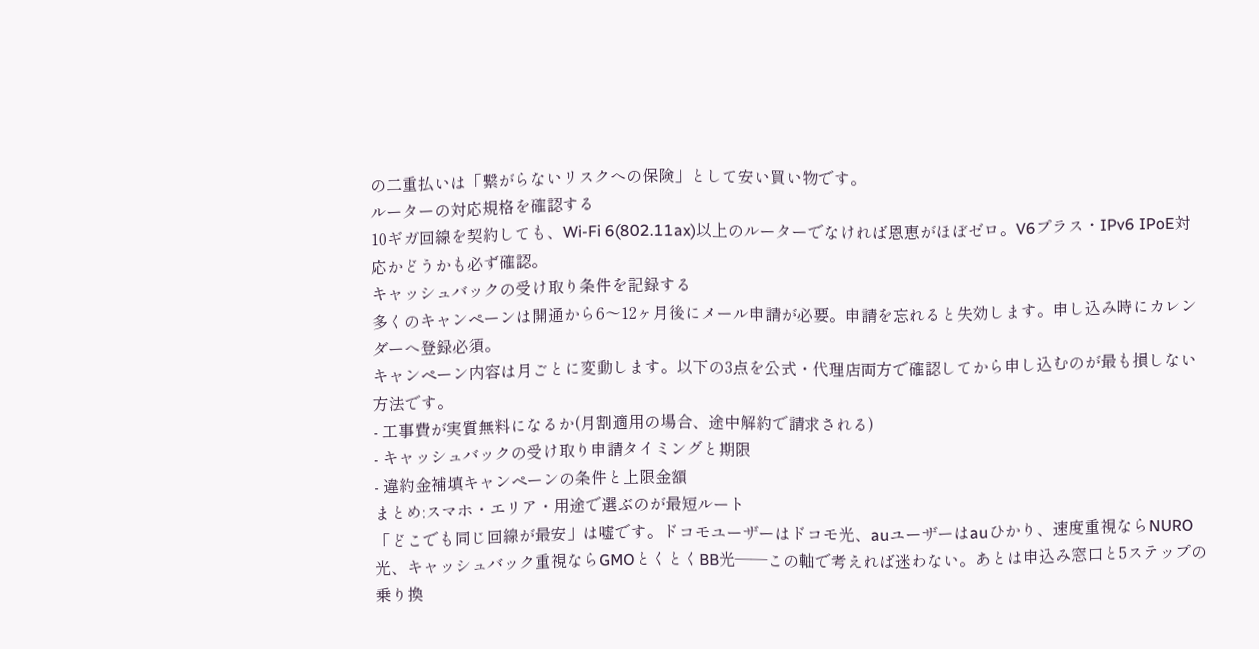の二重払いは「繋がらないリスクへの保険」として安い買い物です。
ルーターの対応規格を確認する
10ギガ回線を契約しても、Wi-Fi 6(802.11ax)以上のルーターでなければ恩恵がほぼゼロ。V6プラス・IPv6 IPoE対応かどうかも必ず確認。
キャッシュバックの受け取り条件を記録する
多くのキャンペーンは開通から6〜12ヶ月後にメール申請が必要。申請を忘れると失効します。申し込み時にカレンダーへ登録必須。
キャンペーン内容は月ごとに変動します。以下の3点を公式・代理店両方で確認してから申し込むのが最も損しない方法です。
- 工事費が実質無料になるか(月割適用の場合、途中解約で請求される)
- キャッシュバックの受け取り申請タイミングと期限
- 違約金補填キャンペーンの条件と上限金額
まとめ:スマホ・エリア・用途で選ぶのが最短ルート
「どこでも同じ回線が最安」は嘘です。ドコモユーザーはドコモ光、auユーザーはauひかり、速度重視ならNURO光、キャッシュバック重視ならGMOとくとくBB光——この軸で考えれば迷わない。あとは申込み窓口と5ステップの乗り換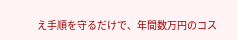え手順を守るだけで、年間数万円のコス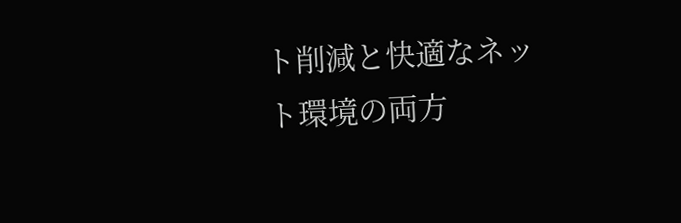ト削減と快適なネット環境の両方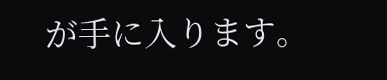が手に入ります。